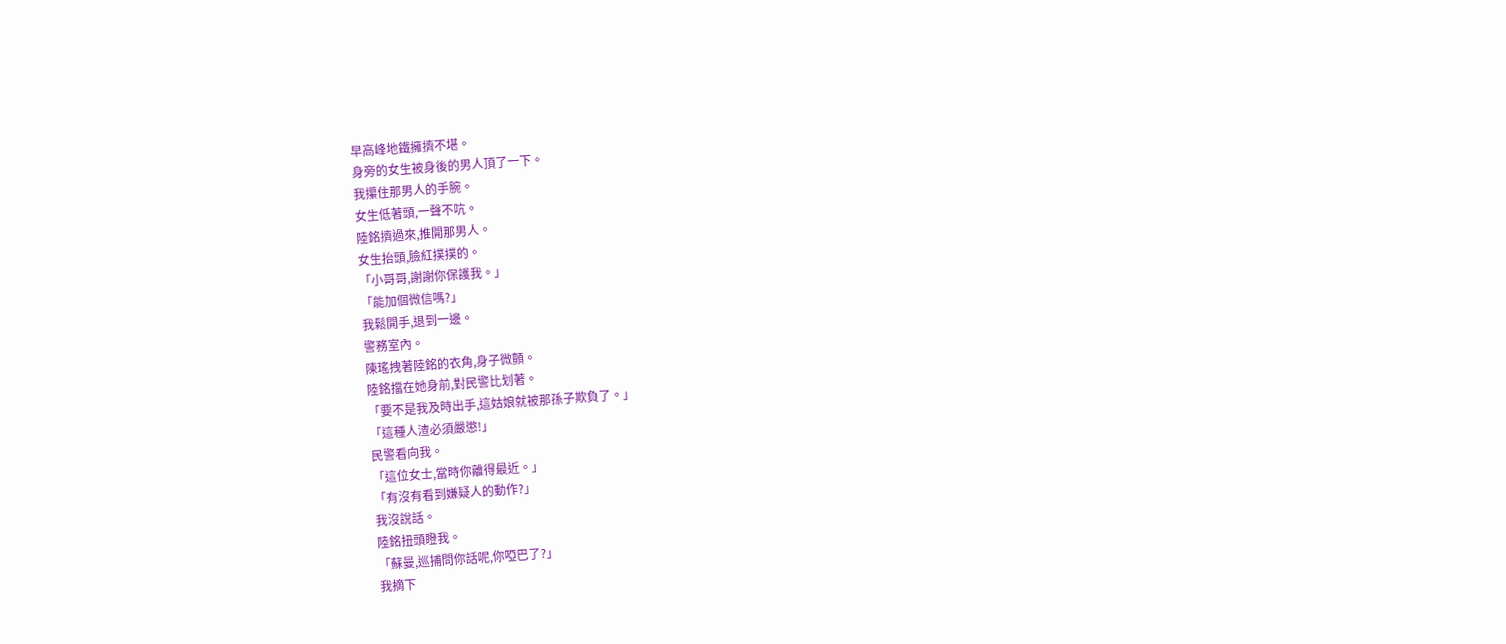早高峰地鐵擁擠不堪。
身旁的女生被身後的男人頂了一下。
我攥住那男人的手腕。
女生低著頭,一聲不吭。
陸銘擠過來,推開那男人。
女生抬頭,臉紅撲撲的。
「小哥哥,謝謝你保護我。」
「能加個微信嗎?」
我鬆開手,退到一邊。
警務室內。
陳瑤拽著陸銘的衣角,身子微顫。
陸銘擋在她身前,對民警比划著。
「要不是我及時出手,這姑娘就被那孫子欺負了。」
「這種人渣必須嚴懲!」
民警看向我。
「這位女士,當時你離得最近。」
「有沒有看到嫌疑人的動作?」
我沒說話。
陸銘扭頭瞪我。
「蘇曼,巡捕問你話呢,你啞巴了?」
我摘下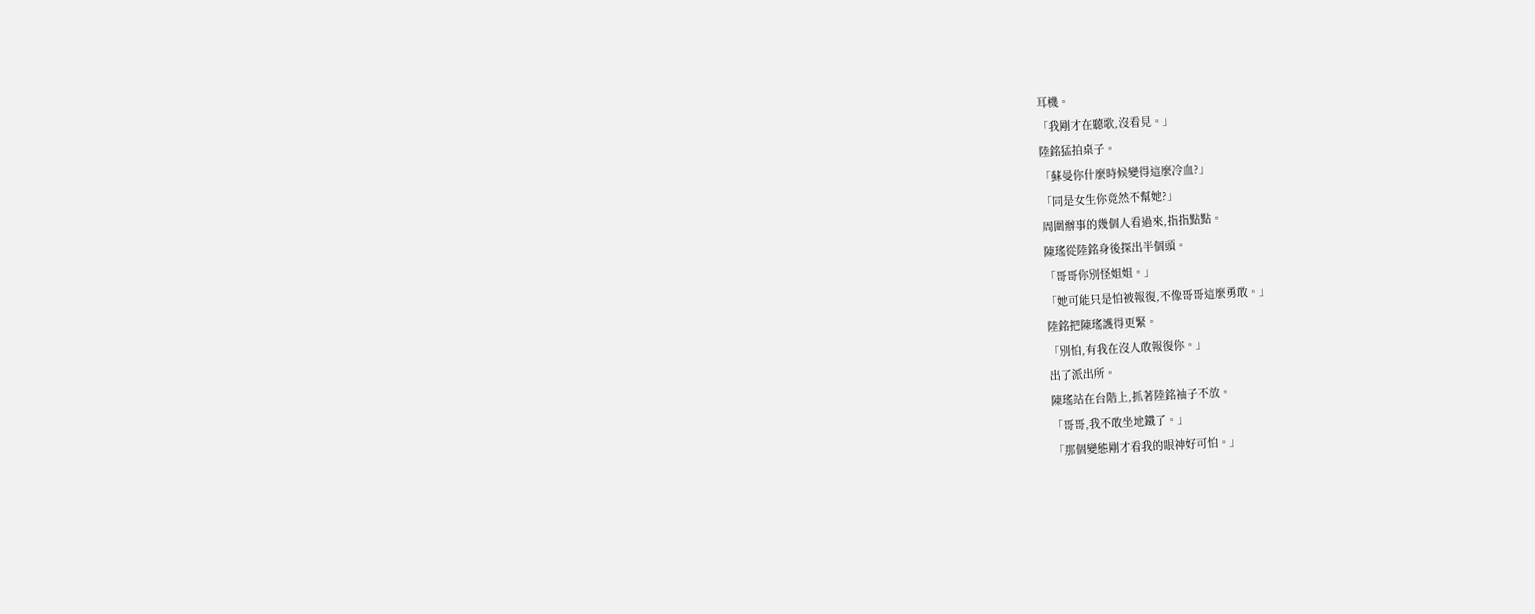耳機。
「我剛才在聽歌,沒看見。」
陸銘猛拍桌子。
「蘇曼你什麼時候變得這麼冷血?」
「同是女生你竟然不幫她?」
周圍辦事的幾個人看過來,指指點點。
陳瑤從陸銘身後探出半個頭。
「哥哥你別怪姐姐。」
「她可能只是怕被報復,不像哥哥這麼勇敢。」
陸銘把陳瑤護得更緊。
「別怕,有我在沒人敢報復你。」
出了派出所。
陳瑤站在台階上,抓著陸銘袖子不放。
「哥哥,我不敢坐地鐵了。」
「那個變態剛才看我的眼神好可怕。」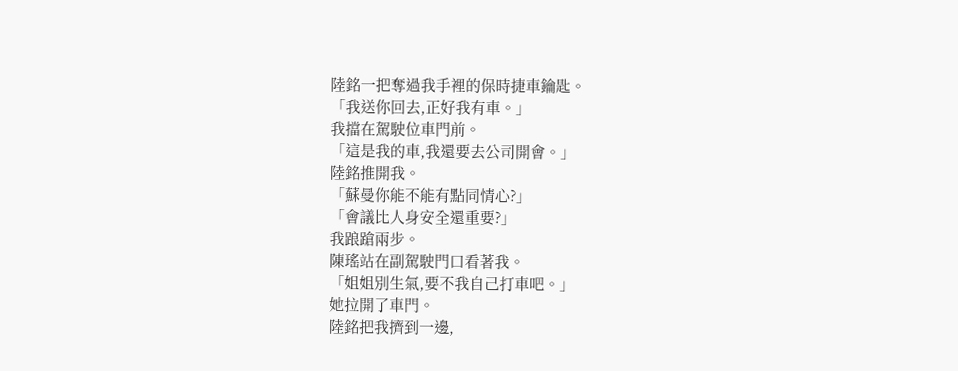陸銘一把奪過我手裡的保時捷車鑰匙。
「我送你回去,正好我有車。」
我擋在駕駛位車門前。
「這是我的車,我還要去公司開會。」
陸銘推開我。
「蘇曼你能不能有點同情心?」
「會議比人身安全還重要?」
我踉蹌兩步。
陳瑤站在副駕駛門口看著我。
「姐姐別生氣,要不我自己打車吧。」
她拉開了車門。
陸銘把我擠到一邊,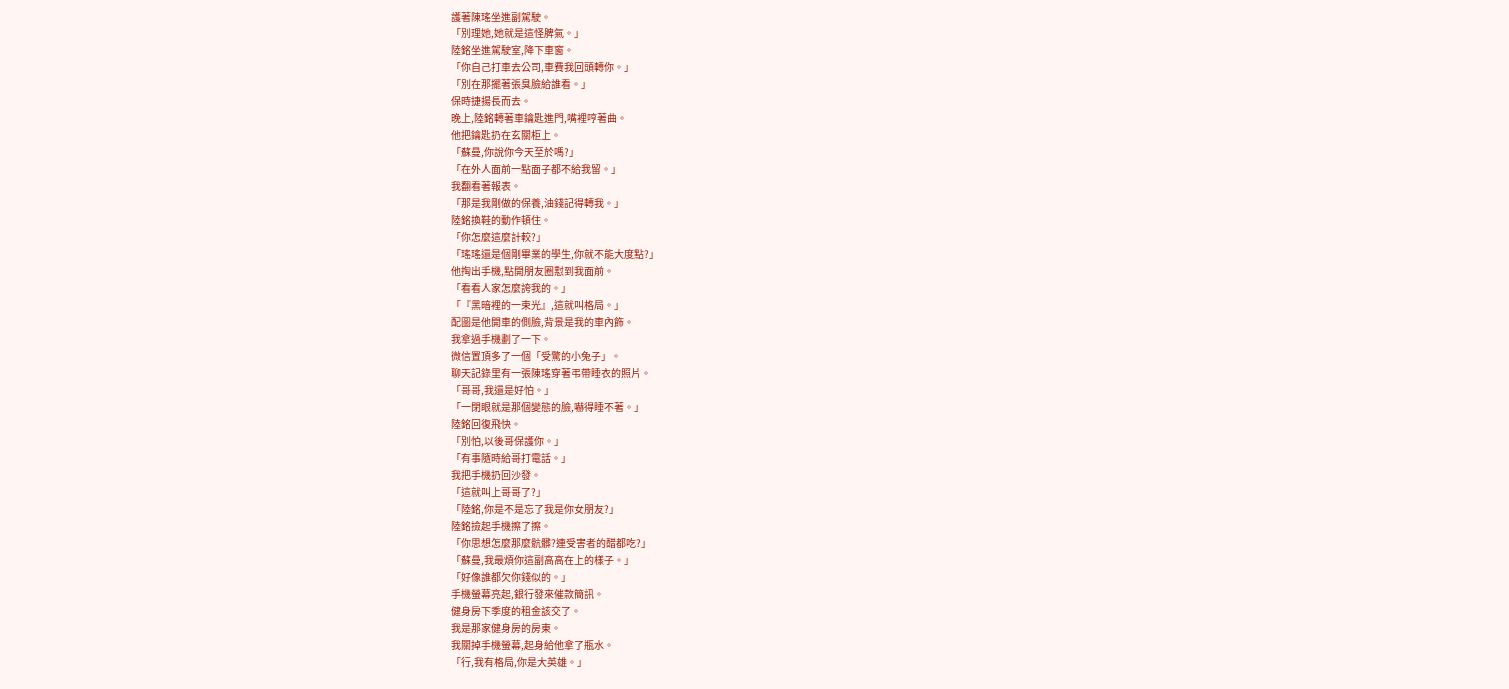護著陳瑤坐進副駕駛。
「別理她,她就是這怪脾氣。」
陸銘坐進駕駛室,降下車窗。
「你自己打車去公司,車費我回頭轉你。」
「別在那擺著張臭臉給誰看。」
保時捷揚長而去。
晚上,陸銘轉著車鑰匙進門,嘴裡哼著曲。
他把鑰匙扔在玄關柜上。
「蘇曼,你說你今天至於嗎?」
「在外人面前一點面子都不給我留。」
我翻看著報表。
「那是我剛做的保養,油錢記得轉我。」
陸銘換鞋的動作頓住。
「你怎麼這麼計較?」
「瑤瑤還是個剛畢業的學生,你就不能大度點?」
他掏出手機,點開朋友圈懟到我面前。
「看看人家怎麼誇我的。」
「『黑暗裡的一束光』,這就叫格局。」
配圖是他開車的側臉,背景是我的車內飾。
我拿過手機劃了一下。
微信置頂多了一個「受驚的小兔子」。
聊天記錄里有一張陳瑤穿著弔帶睡衣的照片。
「哥哥,我還是好怕。」
「一閉眼就是那個變態的臉,嚇得睡不著。」
陸銘回復飛快。
「別怕,以後哥保護你。」
「有事隨時給哥打電話。」
我把手機扔回沙發。
「這就叫上哥哥了?」
「陸銘,你是不是忘了我是你女朋友?」
陸銘撿起手機擦了擦。
「你思想怎麼那麼骯髒?連受害者的醋都吃?」
「蘇曼,我最煩你這副高高在上的樣子。」
「好像誰都欠你錢似的。」
手機螢幕亮起,銀行發來催款簡訊。
健身房下季度的租金該交了。
我是那家健身房的房東。
我關掉手機螢幕,起身給他拿了瓶水。
「行,我有格局,你是大英雄。」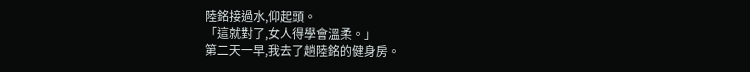陸銘接過水,仰起頭。
「這就對了,女人得學會溫柔。」
第二天一早,我去了趟陸銘的健身房。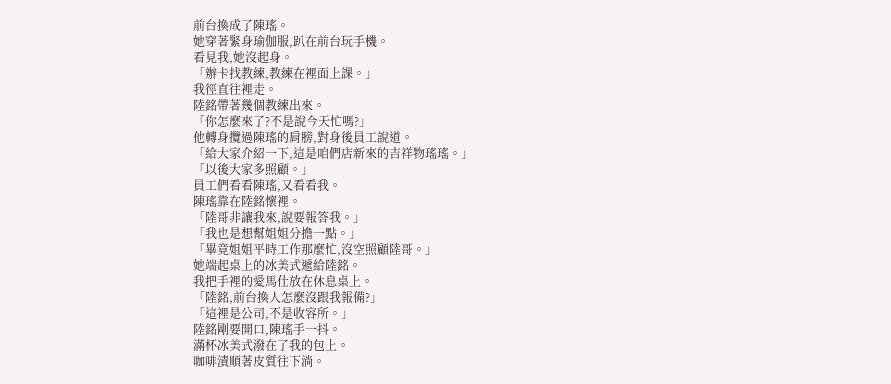前台換成了陳瑤。
她穿著緊身瑜伽服,趴在前台玩手機。
看見我,她沒起身。
「辦卡找教練,教練在裡面上課。」
我徑直往裡走。
陸銘帶著幾個教練出來。
「你怎麼來了?不是說今天忙嗎?」
他轉身攬過陳瑤的肩膀,對身後員工說道。
「給大家介紹一下,這是咱們店新來的吉祥物瑤瑤。」
「以後大家多照顧。」
員工們看看陳瑤,又看看我。
陳瑤靠在陸銘懷裡。
「陸哥非讓我來,說要報答我。」
「我也是想幫姐姐分擔一點。」
「畢竟姐姐平時工作那麼忙,沒空照顧陸哥。」
她端起桌上的冰美式遞給陸銘。
我把手裡的愛馬仕放在休息桌上。
「陸銘,前台換人怎麼沒跟我報備?」
「這裡是公司,不是收容所。」
陸銘剛要開口,陳瑤手一抖。
滿杯冰美式潑在了我的包上。
咖啡漬順著皮質往下淌。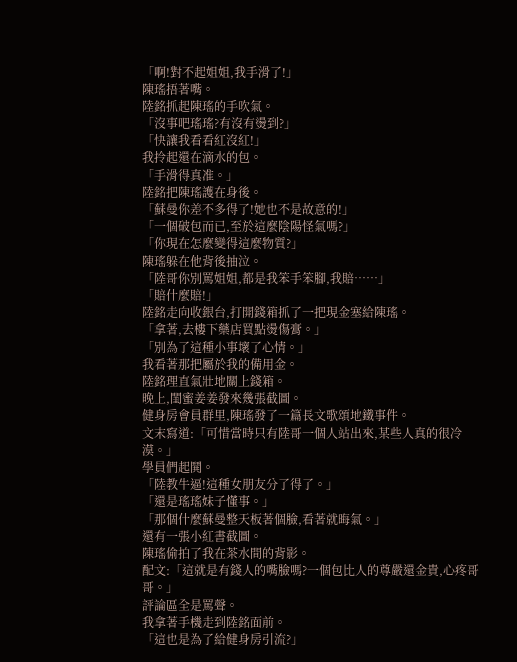「啊!對不起姐姐,我手滑了!」
陳瑤捂著嘴。
陸銘抓起陳瑤的手吹氣。
「沒事吧瑤瑤?有沒有燙到?」
「快讓我看看紅沒紅!」
我拎起還在滴水的包。
「手滑得真准。」
陸銘把陳瑤護在身後。
「蘇曼你差不多得了!她也不是故意的!」
「一個破包而已,至於這麼陰陽怪氣嗎?」
「你現在怎麼變得這麼物質?」
陳瑤躲在他背後抽泣。
「陸哥你別罵姐姐,都是我笨手笨腳,我賠……」
「賠什麼賠!」
陸銘走向收銀台,打開錢箱抓了一把現金塞給陳瑤。
「拿著,去樓下藥店買點燙傷膏。」
「別為了這種小事壞了心情。」
我看著那把屬於我的備用金。
陸銘理直氣壯地關上錢箱。
晚上,閨蜜姜姜發來幾張截圖。
健身房會員群里,陳瑤發了一篇長文歌頌地鐵事件。
文末寫道:「可惜當時只有陸哥一個人站出來,某些人真的很冷漠。」
學員們起鬨。
「陸教牛逼!這種女朋友分了得了。」
「還是瑤瑤妹子懂事。」
「那個什麼蘇曼整天板著個臉,看著就晦氣。」
還有一張小紅書截圖。
陳瑤偷拍了我在茶水間的背影。
配文:「這就是有錢人的嘴臉嗎?一個包比人的尊嚴還金貴,心疼哥哥。」
評論區全是罵聲。
我拿著手機走到陸銘面前。
「這也是為了給健身房引流?」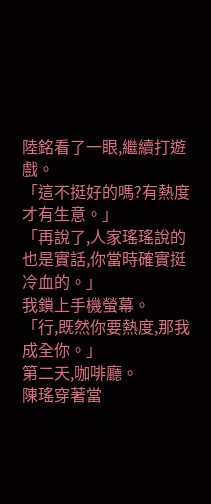陸銘看了一眼,繼續打遊戲。
「這不挺好的嗎?有熱度才有生意。」
「再說了,人家瑤瑤說的也是實話,你當時確實挺冷血的。」
我鎖上手機螢幕。
「行,既然你要熱度,那我成全你。」
第二天,咖啡廳。
陳瑤穿著當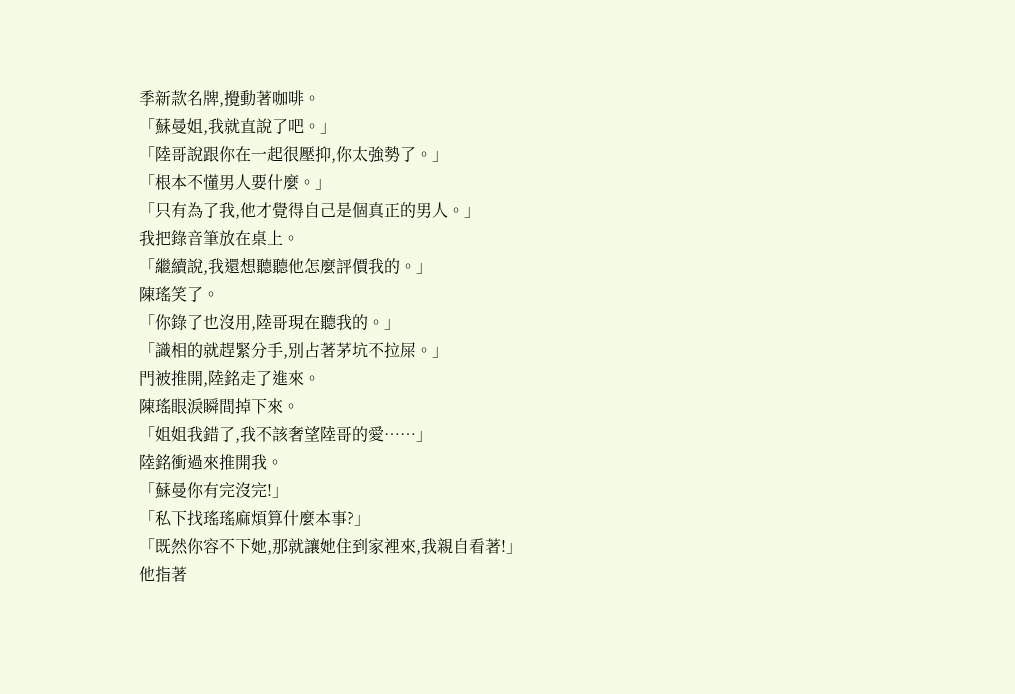季新款名牌,攪動著咖啡。
「蘇曼姐,我就直說了吧。」
「陸哥說跟你在一起很壓抑,你太強勢了。」
「根本不懂男人要什麼。」
「只有為了我,他才覺得自己是個真正的男人。」
我把錄音筆放在桌上。
「繼續說,我還想聽聽他怎麼評價我的。」
陳瑤笑了。
「你錄了也沒用,陸哥現在聽我的。」
「識相的就趕緊分手,別占著茅坑不拉屎。」
門被推開,陸銘走了進來。
陳瑤眼淚瞬間掉下來。
「姐姐我錯了,我不該奢望陸哥的愛……」
陸銘衝過來推開我。
「蘇曼你有完沒完!」
「私下找瑤瑤麻煩算什麼本事?」
「既然你容不下她,那就讓她住到家裡來,我親自看著!」
他指著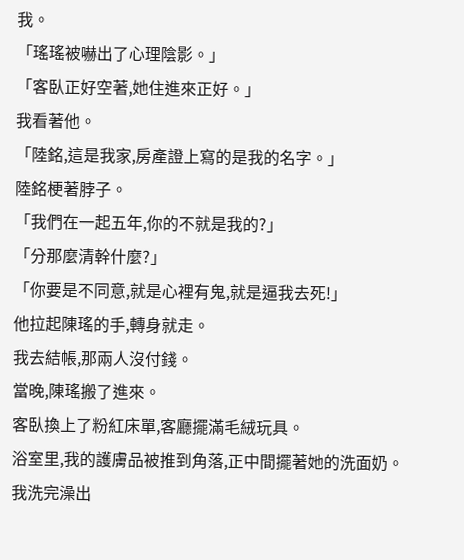我。
「瑤瑤被嚇出了心理陰影。」
「客臥正好空著,她住進來正好。」
我看著他。
「陸銘,這是我家,房產證上寫的是我的名字。」
陸銘梗著脖子。
「我們在一起五年,你的不就是我的?」
「分那麼清幹什麼?」
「你要是不同意,就是心裡有鬼,就是逼我去死!」
他拉起陳瑤的手,轉身就走。
我去結帳,那兩人沒付錢。
當晚,陳瑤搬了進來。
客臥換上了粉紅床單,客廳擺滿毛絨玩具。
浴室里,我的護膚品被推到角落,正中間擺著她的洗面奶。
我洗完澡出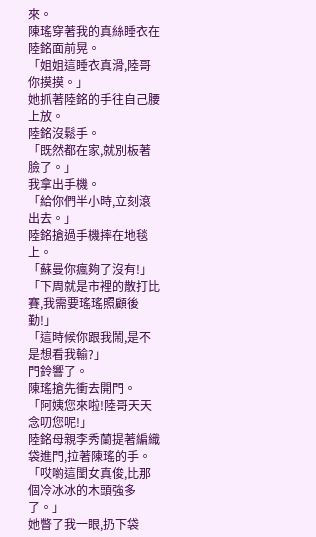來。
陳瑤穿著我的真絲睡衣在陸銘面前晃。
「姐姐這睡衣真滑,陸哥你摸摸。」
她抓著陸銘的手往自己腰上放。
陸銘沒鬆手。
「既然都在家,就別板著臉了。」
我拿出手機。
「給你們半小時,立刻滾出去。」
陸銘搶過手機摔在地毯上。
「蘇曼你瘋夠了沒有!」
「下周就是市裡的散打比賽,我需要瑤瑤照顧後勤!」
「這時候你跟我鬧,是不是想看我輸?」
門鈴響了。
陳瑤搶先衝去開門。
「阿姨您來啦!陸哥天天念叨您呢!」
陸銘母親李秀蘭提著編織袋進門,拉著陳瑤的手。
「哎喲這閨女真俊,比那個冷冰冰的木頭強多了。」
她瞥了我一眼,扔下袋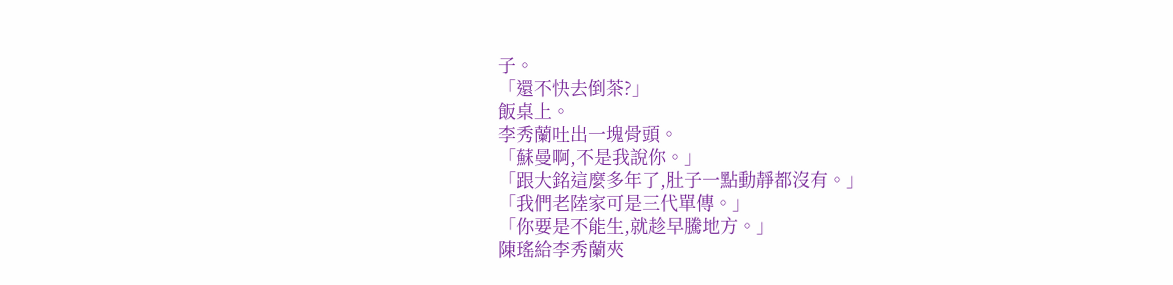子。
「還不快去倒茶?」
飯桌上。
李秀蘭吐出一塊骨頭。
「蘇曼啊,不是我說你。」
「跟大銘這麼多年了,肚子一點動靜都沒有。」
「我們老陸家可是三代單傳。」
「你要是不能生,就趁早騰地方。」
陳瑤給李秀蘭夾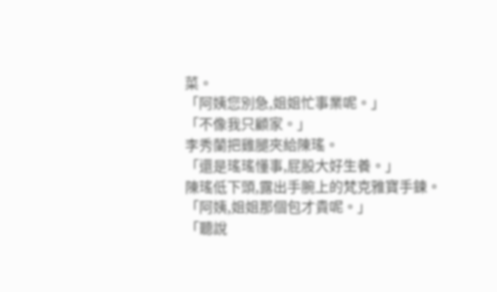菜。
「阿姨您別急,姐姐忙事業呢。」
「不像我只顧家。」
李秀蘭把雞腿夾給陳瑤。
「還是瑤瑤懂事,屁股大好生養。」
陳瑤低下頭,露出手腕上的梵克雅寶手鍊。
「阿姨,姐姐那個包才貴呢。」
「聽說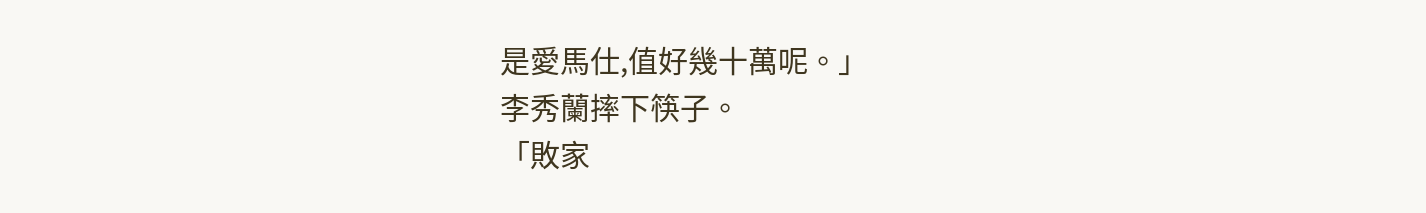是愛馬仕,值好幾十萬呢。」
李秀蘭摔下筷子。
「敗家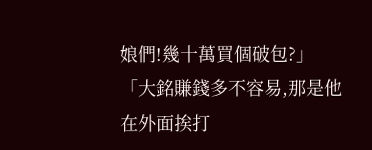娘們!幾十萬買個破包?」
「大銘賺錢多不容易,那是他在外面挨打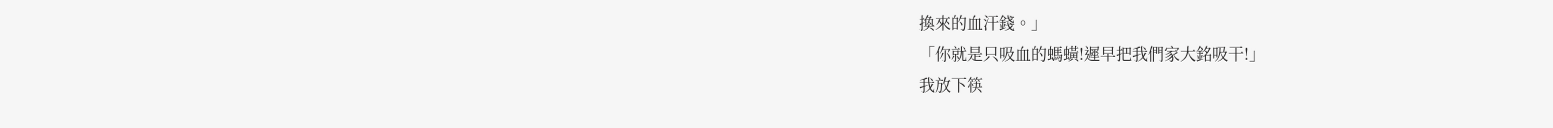換來的血汗錢。」
「你就是只吸血的螞蟥!遲早把我們家大銘吸干!」
我放下筷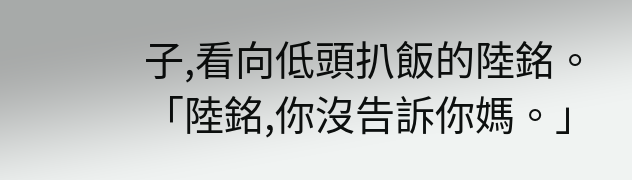子,看向低頭扒飯的陸銘。
「陸銘,你沒告訴你媽。」